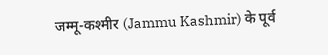जम्मू-कश्मीर (Jammu Kashmir) के पूर्व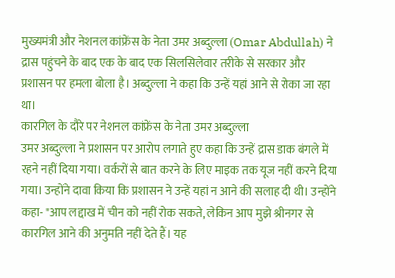मुख्यमंत्री और नेशनल कांफ्रेंस के नेता उमर अब्दुल्ला (Omar Abdullah) ने द्रास पहुंचने के बाद एक के बाद एक सिलसिलेवार तरीके से सरकार और प्रशासन पर हमला बोला है। अब्दुल्ला ने कहा कि उन्हें यहां आने से रोका जा रहा था।
कारगिल के दौरे पर नेशनल कांफ्रेंस के नेता उमर अब्दुल्ला
उमर अब्दुल्ला ने प्रशासन पर आरोप लगाते हुए कहा कि उन्हें द्रास डाक बंगले में रहने नहीं दिया गया। वर्करों से बात करने के लिए माइक तक यूज नहीं करने दिया गया। उन्होंने दावा किया कि प्रशासन ने उन्हें यहां न आने की सलाह दी थी। उन्होंने कहा- "आप लद्दाख में चीन को नहीं रोक सकते, लेकिन आप मुझे श्रीनगर से कारगिल आने की अनुमति नहीं देते हैं। यह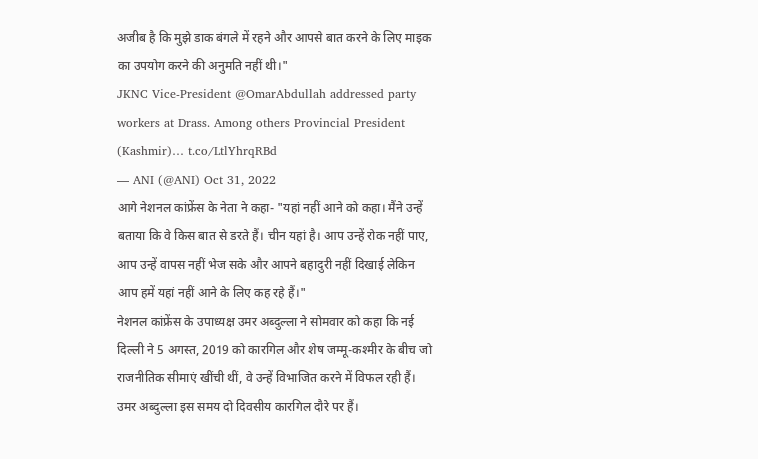अजीब है कि मुझे डाक बंगले में रहने और आपसे बात करने के लिए माइक का उपयोग करने की अनुमति नहीं थी।"
JKNC Vice-President @OmarAbdullah addressed party workers at Drass. Among others Provincial President (Kashmir)… t.co/LtlYhrqRBd
— ANI (@ANI) Oct 31, 2022
आगे नेशनल कांफ्रेंस के नेता ने कहा- "यहां नहीं आने को कहा। मैंने उन्हें बताया कि वे किस बात से डरते हैं। चीन यहां है। आप उन्हें रोक नहीं पाए, आप उन्हें वापस नहीं भेज सके और आपने बहादुरी नहीं दिखाई लेकिन आप हमें यहां नहीं आने के लिए कह रहे हैं।"
नेशनल कांफ्रेंस के उपाध्यक्ष उमर अब्दुल्ला ने सोमवार को कहा कि नई दिल्ली ने 5 अगस्त, 2019 को कारगिल और शेष जम्मू-कश्मीर के बीच जो राजनीतिक सीमाएं खींची थीं, वे उन्हें विभाजित करने में विफल रही हैं। उमर अब्दुल्ला इस समय दो दिवसीय कारगिल दौरे पर हैं।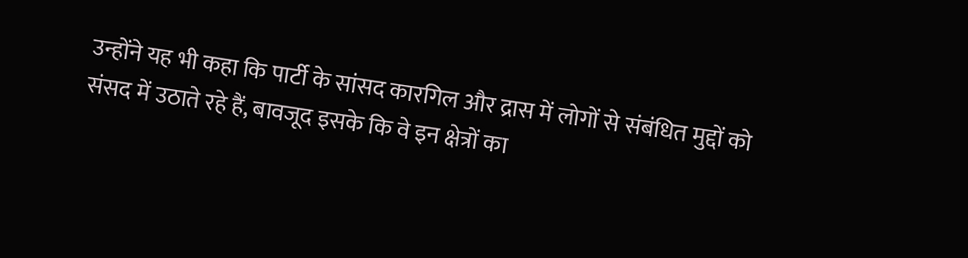उन्होंने यह भी कहा कि पार्टी के सांसद कारगिल और द्रास में लोगों से संबंधित मुद्दों को संसद में उठाते रहे हैं, बावजूद इसके कि वे इन क्षेत्रों का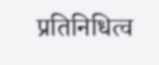प्रतिनिधित्व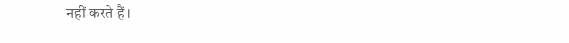नहीं करते हैं।